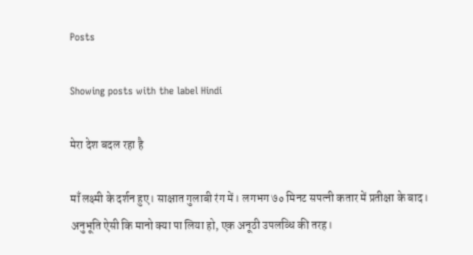Posts

Showing posts with the label Hindi

मेरा देश बदल रहा है

माँ लक्ष्मी के दर्शन हुए। साक्षात गुलाबी रंग में। लगभग ७० मिनट सपत्नी कतार में प्रतीक्षा के बाद। अनुभूति ऐसी कि मानो क्या पा लिया हो, एक अनूठी उपलव्धि की तरह।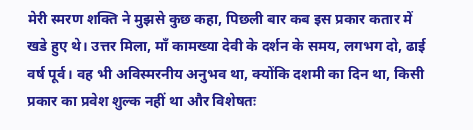मेरी स्मरण शक्ति ने मुझसे कुछ कहा, पिछली बार कब इस प्रकार कतार में खडे हुए थे। उत्तर मिला, माँ कामख्या देवी के दर्शन के समय, लगभग दो, ढाई वर्ष पूर्व। वह भी अविस्मरनीय अनुभव था, क्योंकि दशमी का दिन था, किसी प्रकार का प्रवेश शुल्क नहीं था और विशेषतः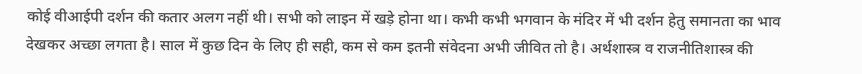कोई वीआईपी दर्शन की कतार अलग नहीं थी। सभी को लाइन में खड़े होना था। कभी कभी भगवान के मंदिर में भी दर्शन हेतु समानता का भाव देखकर अच्छा लगता है। साल में कुछ दिन के लिए ही सही, कम से कम इतनी संवेदना अभी जीवित तो है। अर्थशास्त्र व राजनीतिशास्त्र की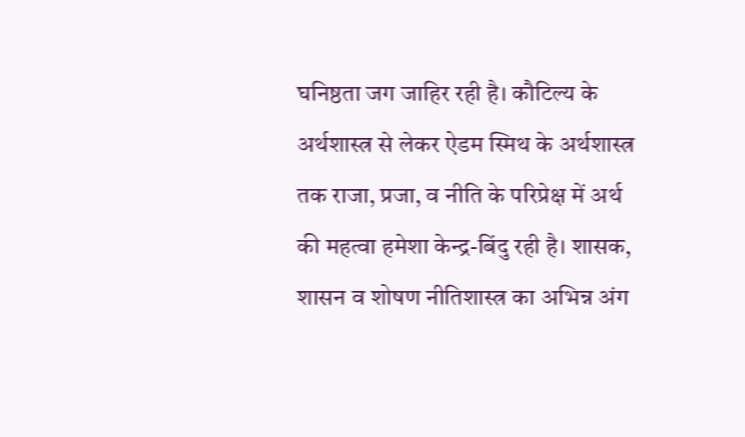घनिष्ठता जग जाहिर रही है। कौटिल्य के अर्थशास्त्र से लेकर ऐडम स्मिथ के अर्थशास्त्र तक राजा, प्रजा, व नीति के परिप्रेक्ष में अर्थ की महत्वा हमेशा केन्द्र-बिंदु रही है। शासक, शासन व शोषण नीतिशास्त्र का अभिन्न अंग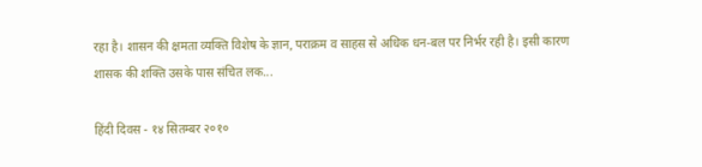रहा है। शासन की क्षमता व्यक्ति विशेष के ज्ञान, पराक्रम व साहस से अधिक धन-बल पर निर्भर रही है। इसी कारण शासक की शक्ति उसके पास संचित लक...

हिंदी दिवस - १४ सितम्बर २०१०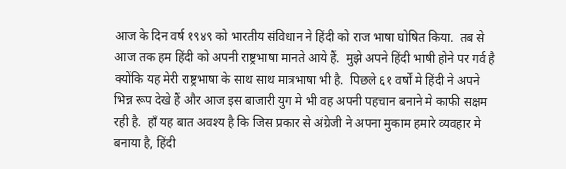आज के दिन वर्ष १९४९ को भारतीय संविधान ने हिंदी को राज भाषा घोषित किया.  तब से आज तक हम हिंदी को अपनी राष्ट्रभाषा मानते आये हैं.  मुझे अपने हिंदी भाषी होने पर गर्व है क्योंकि यह मेरी राष्ट्रभाषा के साथ साथ मात्रभाषा भी है.  पिछले ६१ वर्षों मे हिंदी ने अपने भिन्न रूप देखे हैं और आज इस बाजारी युग मे भी वह अपनी पहचान बनाने मे काफी सक्षम रही है.  हाँ यह बात अवश्य है कि जिस प्रकार से अंग्रेजी ने अपना मुकाम हमारे व्यवहार मे बनाया है, हिंदी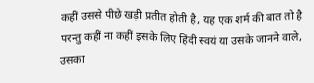कहीं उससे पीछे खड़ी प्रतीत होती है, यह एक शर्म की बात तो है परन्तु कहीं ना कहीं इसके लिए हिंदी स्वयं या उसके जानने वाले, उसका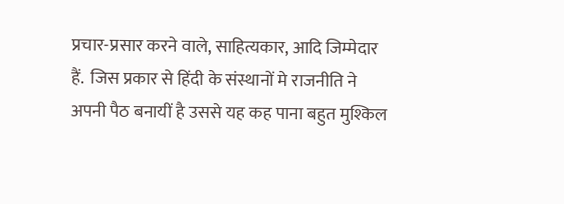प्रचार-प्रसार करने वाले, साहित्यकार, आदि जिम्मेदार हैं.  जिस प्रकार से हिंदी के संस्थानों मे राजनीति ने अपनी पैठ बनायीं है उससे यह कह पाना बहुत मुश्किल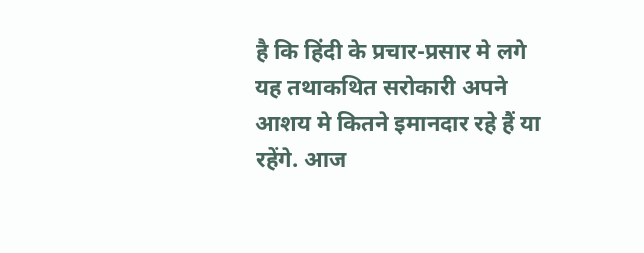है कि हिंदी के प्रचार-प्रसार मे लगे यह तथाकथित सरोकारी अपने आशय मे कितने इमानदार रहे हैं या रहेंगे. आज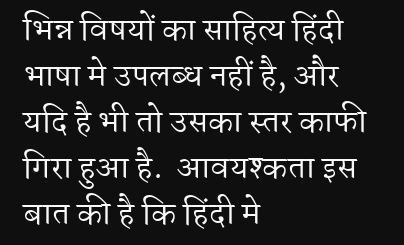भिन्न विषयों का साहित्य हिंदी भाषा मे उपलब्ध नहीं है, और यदि है भी तो उसका स्तर काफी गिरा हुआ है.  आवयश्कता इस बात की है कि हिंदी मे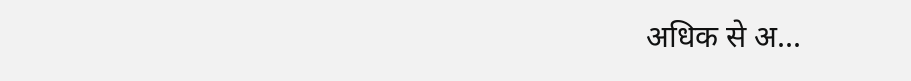अधिक से अ...